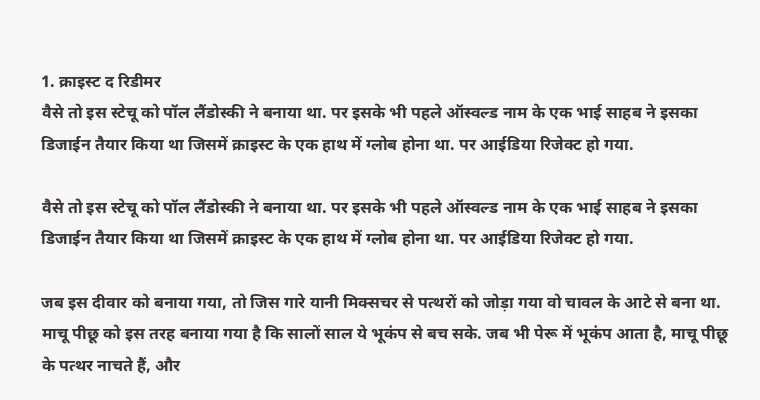1. क्राइस्ट द रिडीमर
वैसे तो इस स्टेचू को पॉल लैंडोस्की ने बनाया था. पर इसके भी पहले ऑस्वल्ड नाम के एक भाई साहब ने इसका डिजाईन तैयार किया था जिसमें क्राइस्ट के एक हाथ में ग्लोब होना था. पर आईडिया रिजेक्ट हो गया.

वैसे तो इस स्टेचू को पॉल लैंडोस्की ने बनाया था. पर इसके भी पहले ऑस्वल्ड नाम के एक भाई साहब ने इसका डिजाईन तैयार किया था जिसमें क्राइस्ट के एक हाथ में ग्लोब होना था. पर आईडिया रिजेक्ट हो गया.

जब इस दीवार को बनाया गया, तो जिस गारे यानी मिक्सचर से पत्थरों को जोड़ा गया वो चावल के आटे से बना था.
माचू पीछू को इस तरह बनाया गया है कि सालों साल ये भूकंप से बच सके. जब भी पेरू में भूकंप आता है, माचू पीछू के पत्थर नाचते हैं, और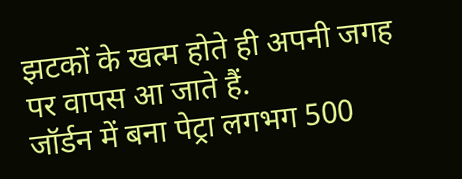झटकों के खत्म होते ही अपनी जगह पर वापस आ जाते हैं.
जॉर्डन में बना पेट्रा लगभग 500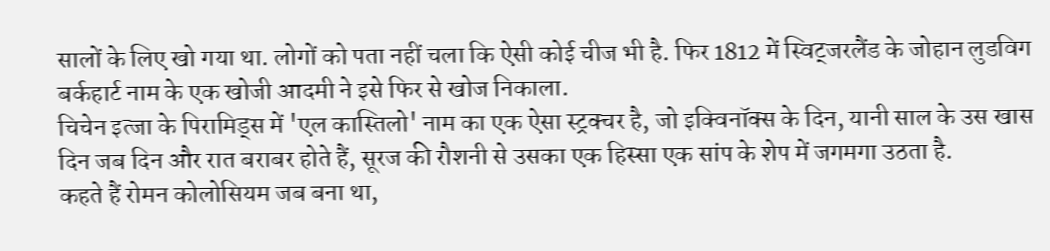सालों के लिए खो गया था. लोगों को पता नहीं चला कि ऐसी कोई चीज भी है. फिर 1812 में स्विट्जरलैंड के जोहान लुडविग बर्कहार्ट नाम के एक खोजी आदमी ने इसे फिर से खोज निकाला.
चिचेन इत्जा के पिरामिड्स में 'एल कास्तिलो' नाम का एक ऐसा स्ट्रक्चर है, जो इक्विनॉक्स के दिन, यानी साल के उस खास दिन जब दिन और रात बराबर होते हैं, सूरज की रौशनी से उसका एक हिस्सा एक सांप के शेप में जगमगा उठता है.
कहते हैं रोमन कोलोसियम जब बना था,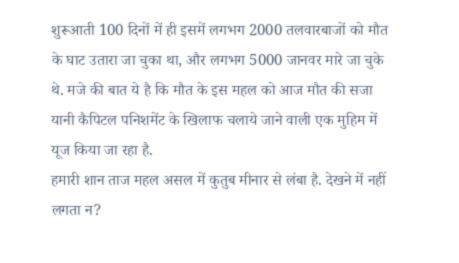शुरूआती 100 दिनों में ही इसमें लगभग 2000 तलवारबाजों को मौत के घाट उतारा जा चुका था, और लगभग 5000 जानवर मारे जा चुके थे. मजे की बात ये है कि मौत के इस महल को आज मौत की सजा यानी कैपिटल पनिशमेंट के खिलाफ चलाये जाने वाली एक मुहिम में यूज किया जा रहा है.
हमारी शान ताज महल असल में कुतुब मीनार से लंबा है. देखने में नहीं लगता न?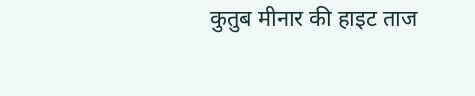कुतुब मीनार की हाइट ताज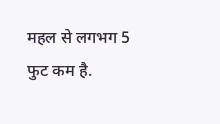महल से लगभग 5 फुट कम है.